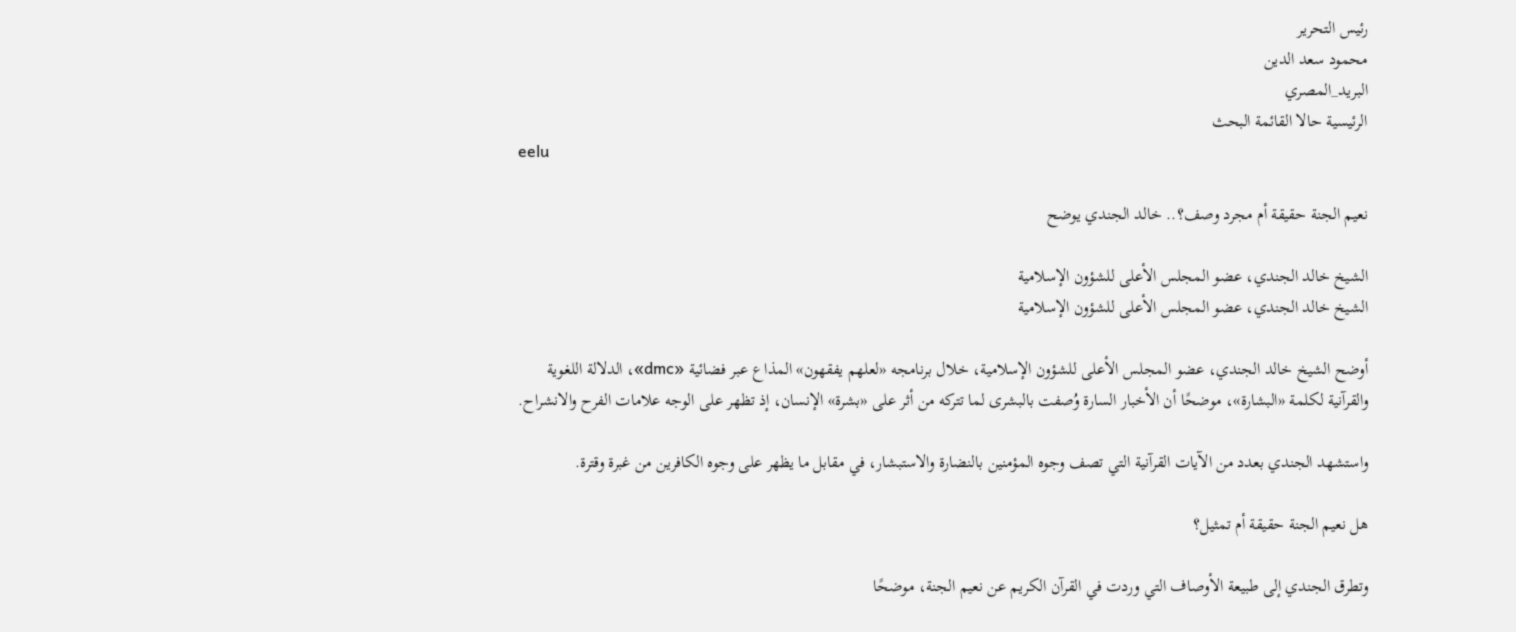رئيس التحرير
محمود سعد الدين
البريد_المصري
الرئيسية حالا القائمة البحث
eelu

نعيم الجنة حقيقة أم مجرد وصف؟.. خالد الجندي يوضح

الشيخ خالد الجندي، عضو المجلس الأعلى للشؤون الإسلامية
الشيخ خالد الجندي، عضو المجلس الأعلى للشؤون الإسلامية

أوضح الشيخ خالد الجندي، عضو المجلس الأعلى للشؤون الإسلامية، خلال برنامجه «لعلهم يفقهون» المذاع عبر فضائية «dmc»، الدلالة اللغوية والقرآنية لكلمة «البشارة»، موضحًا أن الأخبار السارة وُصفت بالبشرى لما تتركه من أثر على «بشرة» الإنسان، إذ تظهر على الوجه علامات الفرح والانشراح.

واستشهد الجندي بعدد من الآيات القرآنية التي تصف وجوه المؤمنين بالنضارة والاستبشار، في مقابل ما يظهر على وجوه الكافرين من غبرة وقترة.

هل نعيم الجنة حقيقة أم تمثيل؟

وتطرق الجندي إلى طبيعة الأوصاف التي وردت في القرآن الكريم عن نعيم الجنة، موضحًا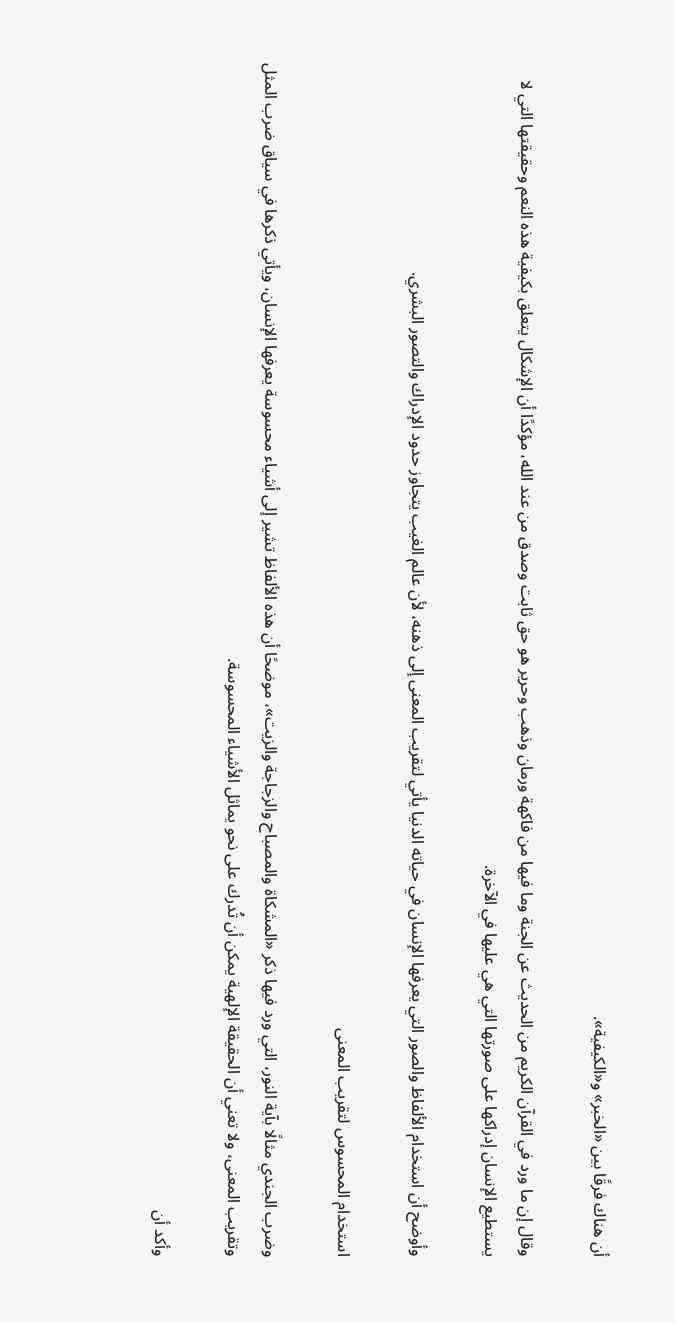أن هناك فرقًا بين «الخبر» و«الكيفية».

وقال إن ما ورد في القرآن الكريم من الحديث عن الجنة وما فيها من فاكهة ورمان وذهب وحرير هو حق ثابت وصدق من عند الله، مؤكدًا أن الإشكال يتعلق بكيفية هذه النعم وحقيقتها التي لا يستطيع الإنسان إدراكها على صورتها التي هي عليها في الآخرة.

وأوضح أن استخدام الألفاظ والصور التي يعرفها الإنسان في حياته الدنيا يأتي لتقريب المعنى إلى ذهنه، لأن عالم الغيب يتجاوز حدود الإدراك والتصور البشري.

استخدام المحسوس لتقريب المعنى

وضرب الجندي مثالًا بآية النور، التي ورد فيها ذكر «المشكاة والمصباح والزجاجة والزيت»، موضحًا أن هذه الألفاظ تشير إلى أشياء محسوسة يعرفها الإنسان، ويأتي ذكرها في سياق ضرب المثل وتقريب المعنى، ولا تعني أن الحقيقة الإلهية يمكن أن تُدرك على نحو يماثل الأشياء المحسوسة.

وأكد أن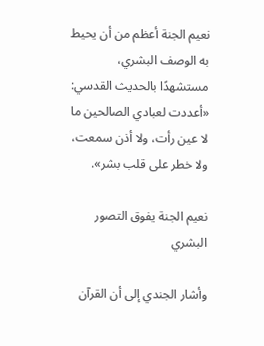نعيم الجنة أعظم من أن يحيط به الوصف البشري، مستشهدًا بالحديث القدسي: «أعددت لعبادي الصالحين ما لا عين رأت، ولا أذن سمعت، ولا خطر على قلب بشر».

نعيم الجنة يفوق التصور البشري

وأشار الجندي إلى أن القرآن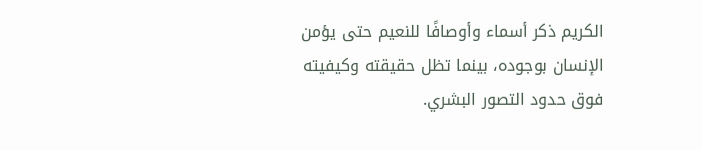الكريم ذكر أسماء وأوصافًا للنعيم حتى يؤمن الإنسان بوجوده، بينما تظل حقيقته وكيفيته فوق حدود التصور البشري.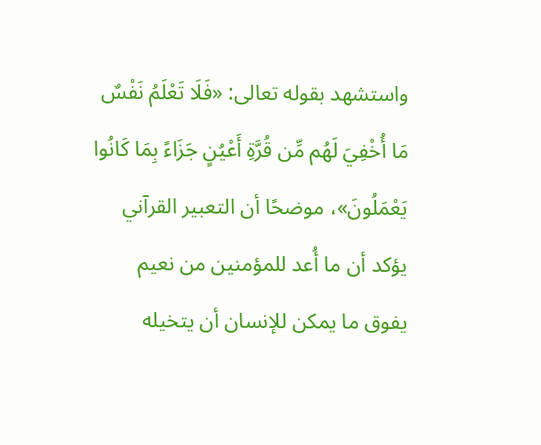واستشهد بقوله تعالى: «فَلَا تَعْلَمُ نَفْسٌ مَا أُخْفِيَ لَهُم مِّن قُرَّةِ أَعْيُنٍ جَزَاءً بِمَا كَانُوا يَعْمَلُونَ»، موضحًا أن التعبير القرآني يؤكد أن ما أُعد للمؤمنين من نعيم يفوق ما يمكن للإنسان أن يتخيله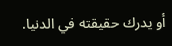أو يدرك حقيقته في الدنيا.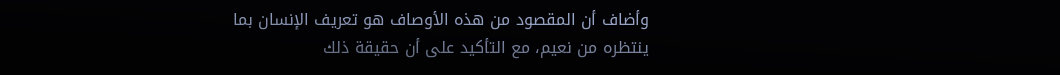وأضاف أن المقصود من هذه الأوصاف هو تعريف الإنسان بما ينتظره من نعيم، مع التأكيد على أن حقيقة ذلك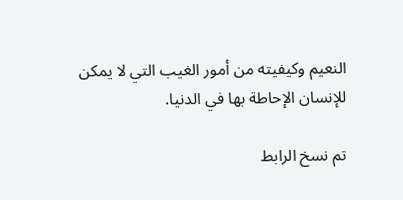النعيم وكيفيته من أمور الغيب التي لا يمكن للإنسان الإحاطة بها في الدنيا.

تم نسخ الرابط